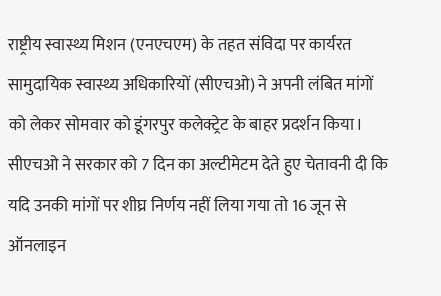राष्ट्रीय स्वास्थ्य मिशन (एनएचएम) के तहत संविदा पर कार्यरत सामुदायिक स्वास्थ्य अधिकारियों (सीएचओ) ने अपनी लंबित मांगों को लेकर सोमवार को डूंगरपुर कलेक्ट्रेट के बाहर प्रदर्शन किया। सीएचओ ने सरकार को 7 दिन का अल्टीमेटम देते हुए चेतावनी दी कि यदि उनकी मांगों पर शीघ्र निर्णय नहीं लिया गया तो 16 जून से ऑनलाइन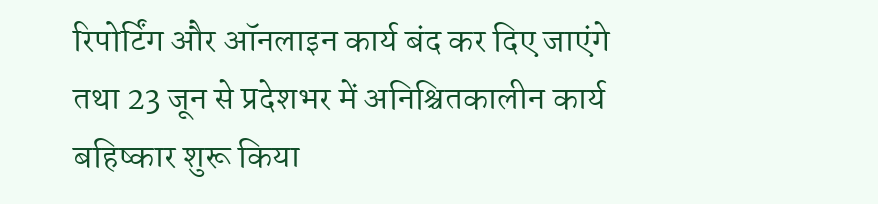रिपोर्टिंग और ऑनलाइन कार्य बंद कर दिए जाएंगे तथा 23 जून से प्रदेशभर में अनिश्चितकालीन कार्य बहिष्कार शुरू किया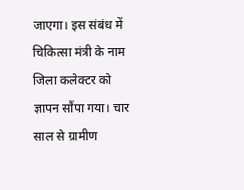जाएगा। इस संबंध में चिकित्सा मंत्री के नाम जिला कलेक्टर को ज्ञापन सौंपा गया। चार साल से ग्रामीण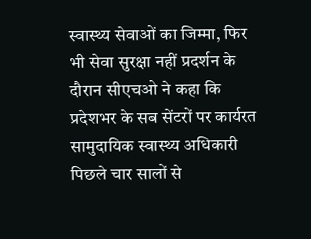स्वास्थ्य सेवाओं का जिम्मा, फिर भी सेवा सुरक्षा नहीं प्रदर्शन के दौरान सीएचओ ने कहा कि प्रदेशभर के सब सेंटरों पर कार्यरत सामुदायिक स्वास्थ्य अधिकारी पिछले चार सालों से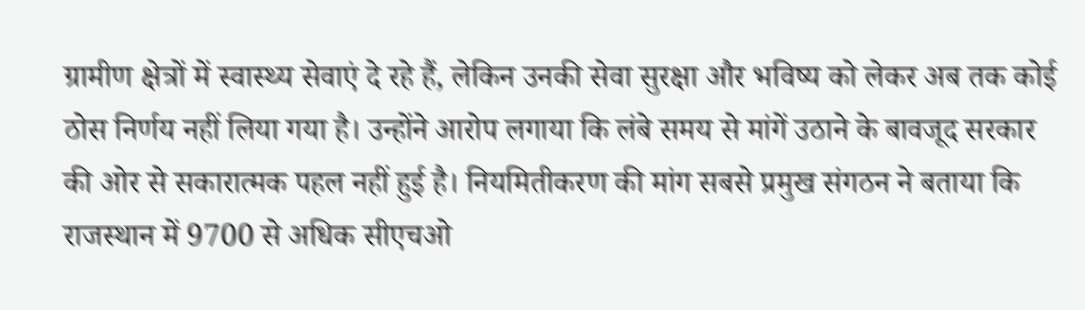ग्रामीण क्षेत्रों में स्वास्थ्य सेवाएं दे रहे हैं, लेकिन उनकी सेवा सुरक्षा और भविष्य को लेकर अब तक कोई ठोस निर्णय नहीं लिया गया है। उन्होंने आरोप लगाया कि लंबे समय से मांगें उठाने के बावजूद सरकार की ओर से सकारात्मक पहल नहीं हुई है। नियमितीकरण की मांग सबसे प्रमुख संगठन ने बताया कि राजस्थान में 9700 से अधिक सीएचओ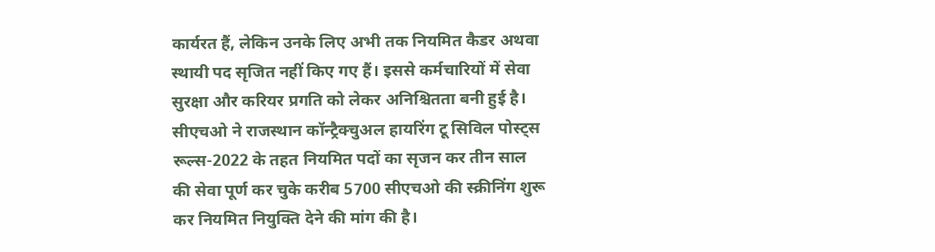कार्यरत हैं, लेकिन उनके लिए अभी तक नियमित कैडर अथवा स्थायी पद सृजित नहीं किए गए हैं। इससे कर्मचारियों में सेवा सुरक्षा और करियर प्रगति को लेकर अनिश्चितता बनी हुई है। सीएचओ ने राजस्थान कॉन्ट्रैक्चुअल हायरिंग टू सिविल पोस्ट्स रूल्स-2022 के तहत नियमित पदों का सृजन कर तीन साल की सेवा पूर्ण कर चुके करीब 5700 सीएचओ की स्क्रीनिंग शुरू कर नियमित नियुक्ति देने की मांग की है।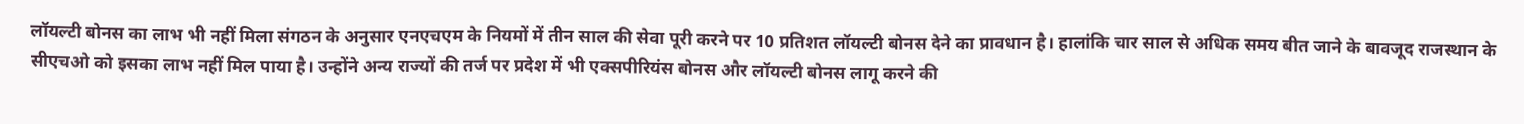लॉयल्टी बोनस का लाभ भी नहीं मिला संगठन के अनुसार एनएचएम के नियमों में तीन साल की सेवा पूरी करने पर 10 प्रतिशत लॉयल्टी बोनस देने का प्रावधान है। हालांकि चार साल से अधिक समय बीत जाने के बावजूद राजस्थान के सीएचओ को इसका लाभ नहीं मिल पाया है। उन्होंने अन्य राज्यों की तर्ज पर प्रदेश में भी एक्सपीरियंस बोनस और लॉयल्टी बोनस लागू करने की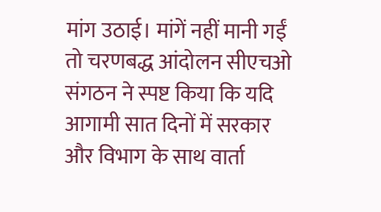मांग उठाई। मांगें नहीं मानी गईं तो चरणबद्ध आंदोलन सीएचओ संगठन ने स्पष्ट किया कि यदि आगामी सात दिनों में सरकार और विभाग के साथ वार्ता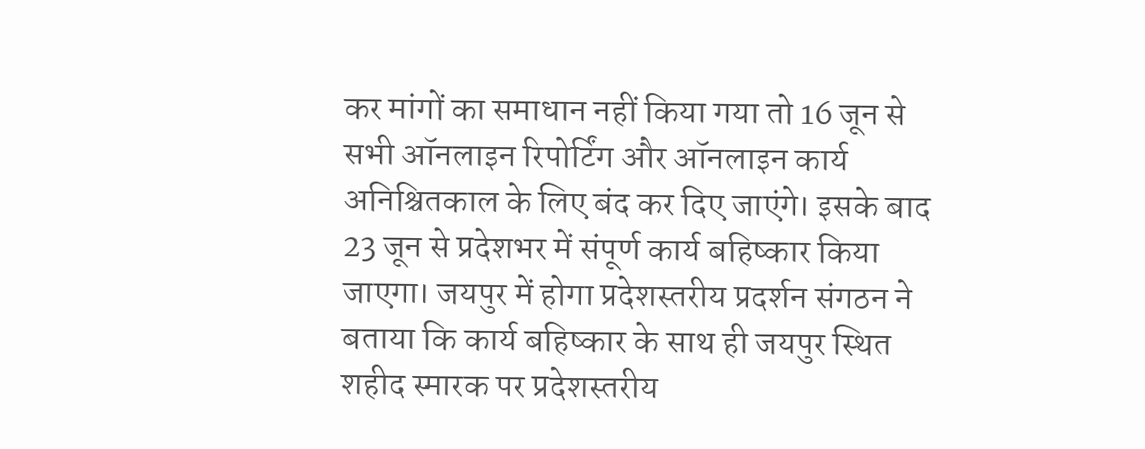कर मांगों का समाधान नहीं किया गया तो 16 जून से सभी ऑनलाइन रिपोर्टिंग और ऑनलाइन कार्य अनिश्चितकाल के लिए बंद कर दिए जाएंगे। इसके बाद 23 जून से प्रदेशभर में संपूर्ण कार्य बहिष्कार किया जाएगा। जयपुर में होगा प्रदेशस्तरीय प्रदर्शन संगठन ने बताया कि कार्य बहिष्कार के साथ ही जयपुर स्थित शहीद स्मारक पर प्रदेशस्तरीय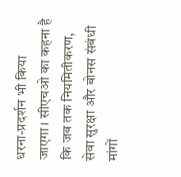धरना-प्रदर्शन भी किया जाएगा। सीएचओ का कहना है कि जब तक नियमितीकरण, सेवा सुरक्षा और बोनस संबंधी मांगों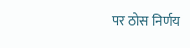पर ठोस निर्णय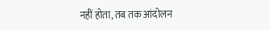नहीं होता, तब तक आंदोलन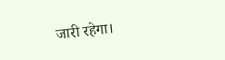जारी रहेगा।